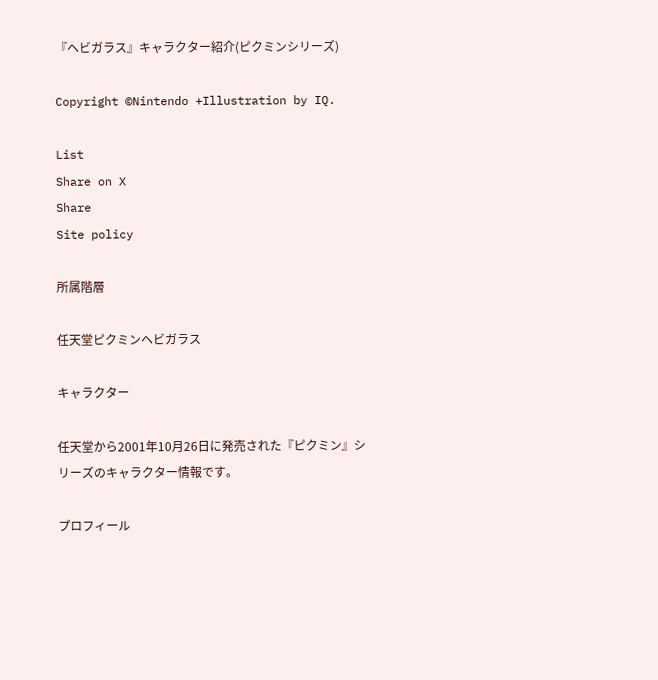『ヘビガラス』キャラクター紹介(ピクミンシリーズ)

Copyright ©Nintendo +Illustration by IQ.

List
Share on X
Share
Site policy

所属階層

任天堂ピクミンヘビガラス

キャラクター

任天堂から2001年10月26日に発売された『ピクミン』シリーズのキャラクター情報です。

プロフィール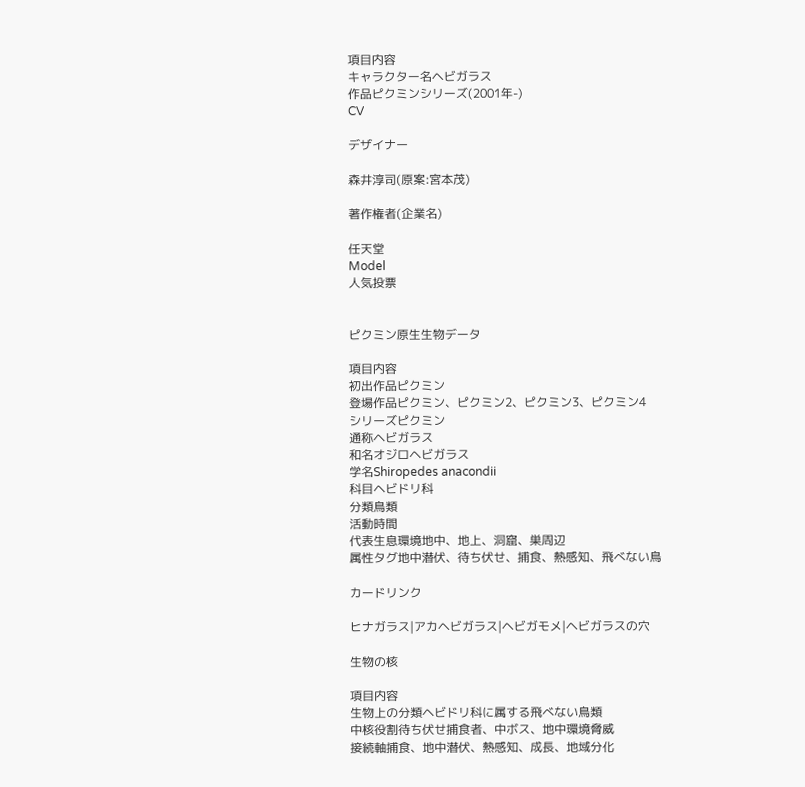項目内容
キャラクター名ヘビガラス
作品ピクミンシリーズ(2001年-)
CV

デザイナー

森井淳司(原案:宮本茂)

著作権者(企業名)

任天堂
Model
人気投票


ピクミン原生生物データ

項目内容
初出作品ピクミン
登場作品ピクミン、ピクミン2、ピクミン3、ピクミン4
シリーズピクミン
通称ヘビガラス
和名オジロヘビガラス
学名Shiropedes anacondii
科目ヘビドリ科
分類鳥類
活動時間
代表生息環境地中、地上、洞窟、巣周辺
属性タグ地中潜伏、待ち伏せ、捕食、熱感知、飛べない鳥

カードリンク

ヒナガラス|アカヘビガラス|ヘビガモメ|ヘビガラスの穴

生物の核

項目内容
生物上の分類ヘビドリ科に属する飛べない鳥類
中核役割待ち伏せ捕食者、中ボス、地中環境脅威
接続軸捕食、地中潜伏、熱感知、成長、地域分化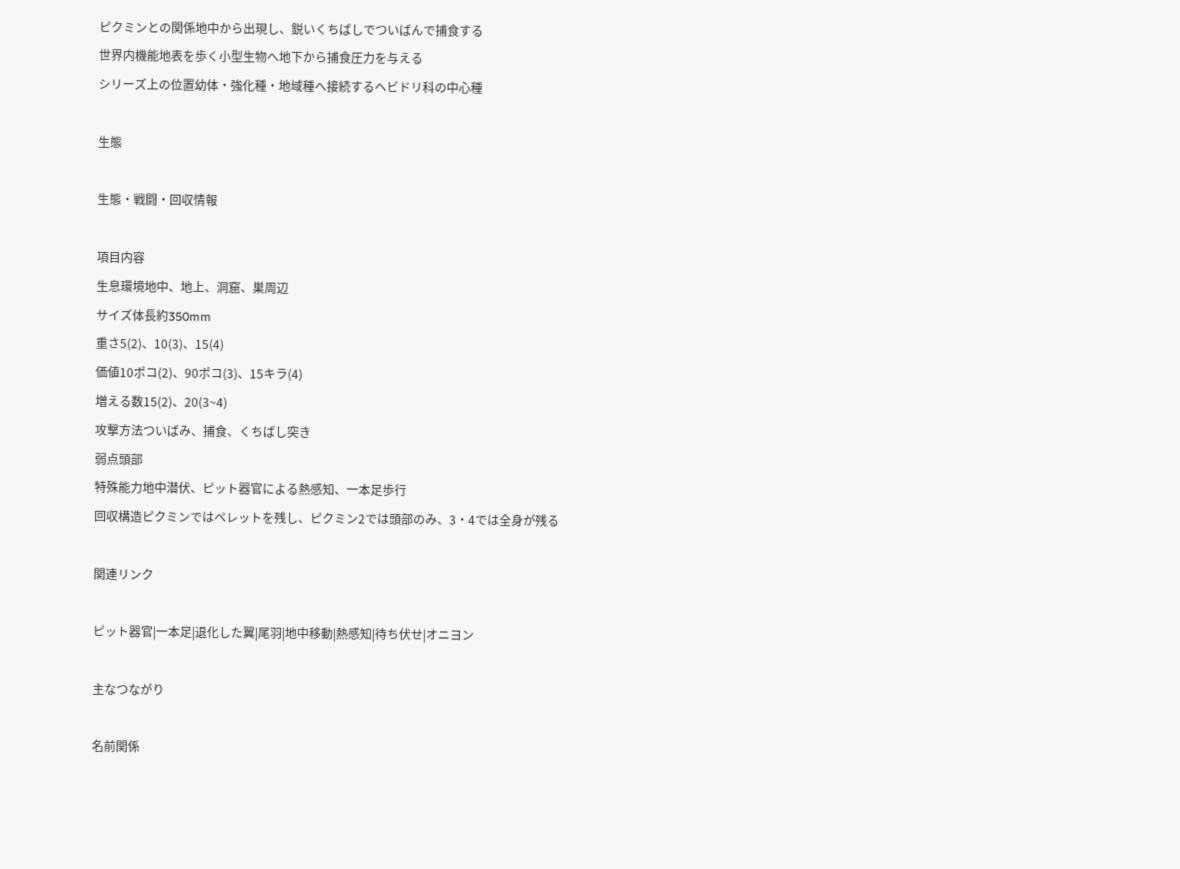ピクミンとの関係地中から出現し、鋭いくちばしでついばんで捕食する
世界内機能地表を歩く小型生物へ地下から捕食圧力を与える
シリーズ上の位置幼体・強化種・地域種へ接続するヘビドリ科の中心種

生態

生態・戦闘・回収情報

項目内容
生息環境地中、地上、洞窟、巣周辺
サイズ体長約350mm
重さ5(2)、10(3)、15(4)
価値10ポコ(2)、90ポコ(3)、15キラ(4)
増える数15(2)、20(3~4)
攻撃方法ついばみ、捕食、くちばし突き
弱点頭部
特殊能力地中潜伏、ピット器官による熱感知、一本足歩行
回収構造ピクミンではペレットを残し、ピクミン2では頭部のみ、3・4では全身が残る

関連リンク

ピット器官|一本足|退化した翼|尾羽|地中移動|熱感知|待ち伏せ|オニヨン

主なつながり

名前関係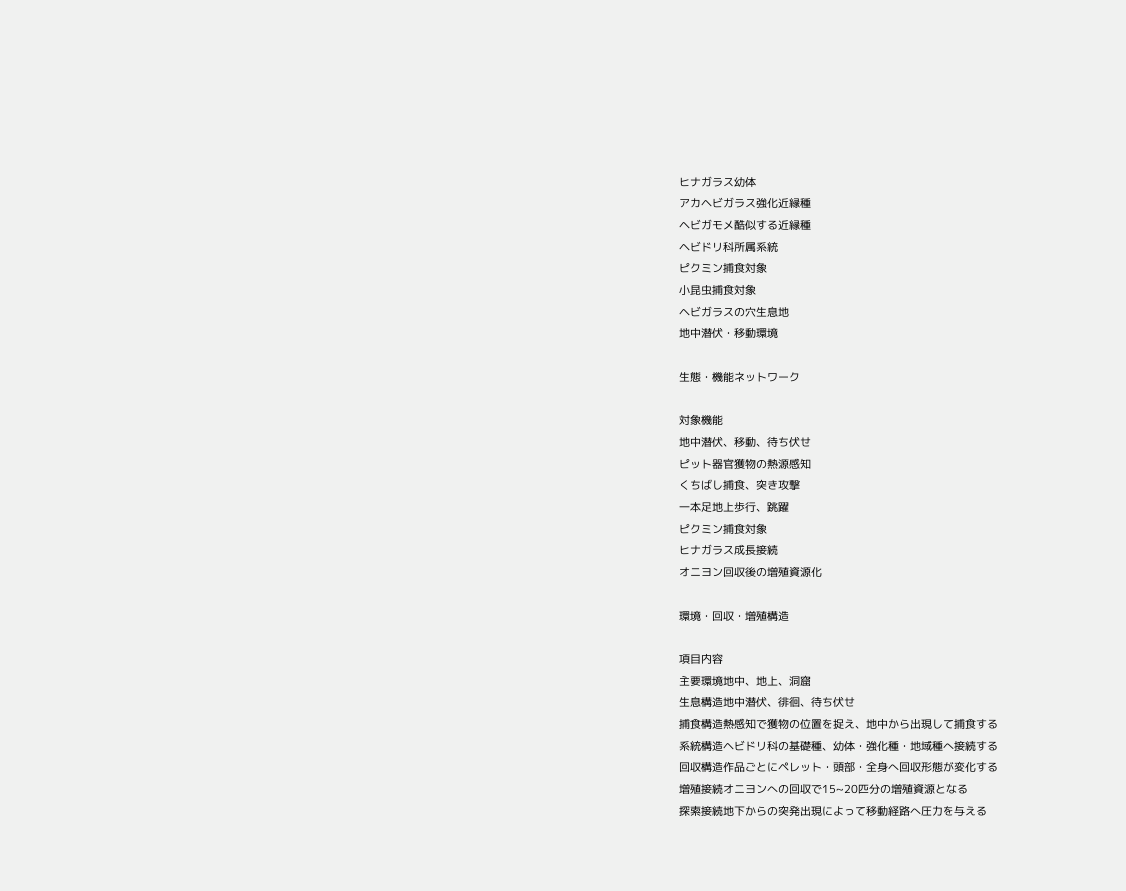ヒナガラス幼体
アカヘビガラス強化近縁種
ヘビガモメ酷似する近縁種
ヘビドリ科所属系統
ピクミン捕食対象
小昆虫捕食対象
ヘビガラスの穴生息地
地中潜伏・移動環境

生態・機能ネットワーク

対象機能
地中潜伏、移動、待ち伏せ
ピット器官獲物の熱源感知
くちばし捕食、突き攻撃
一本足地上歩行、跳躍
ピクミン捕食対象
ヒナガラス成長接続
オニヨン回収後の増殖資源化

環境・回収・増殖構造

項目内容
主要環境地中、地上、洞窟
生息構造地中潜伏、徘徊、待ち伏せ
捕食構造熱感知で獲物の位置を捉え、地中から出現して捕食する
系統構造ヘビドリ科の基礎種、幼体・強化種・地域種へ接続する
回収構造作品ごとにペレット・頭部・全身へ回収形態が変化する
増殖接続オニヨンへの回収で15~20匹分の増殖資源となる
探索接続地下からの突発出現によって移動経路へ圧力を与える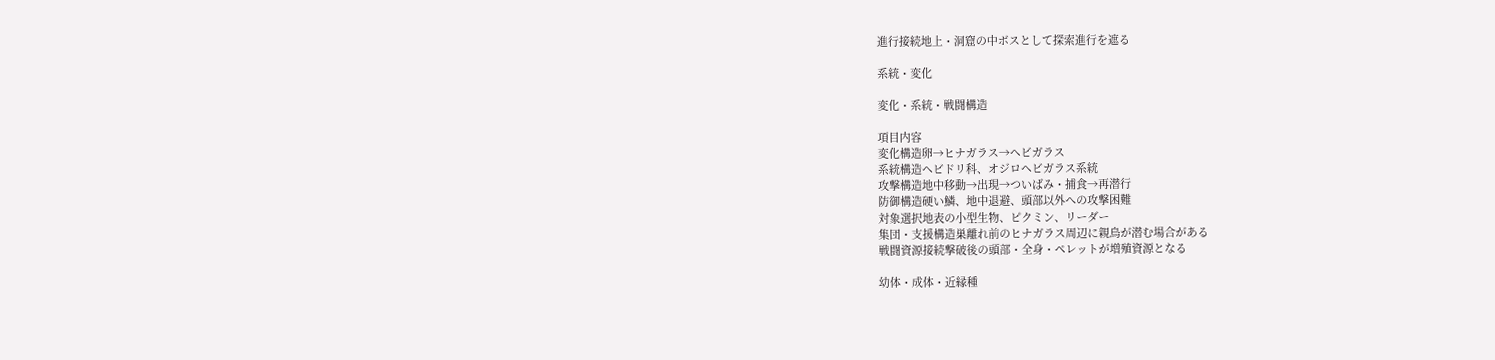進行接続地上・洞窟の中ボスとして探索進行を遮る

系統・変化

変化・系統・戦闘構造

項目内容
変化構造卵→ヒナガラス→ヘビガラス
系統構造ヘビドリ科、オジロヘビガラス系統
攻撃構造地中移動→出現→ついばみ・捕食→再潜行
防御構造硬い鱗、地中退避、頭部以外への攻撃困難
対象選択地表の小型生物、ピクミン、リーダー
集団・支援構造巣離れ前のヒナガラス周辺に親鳥が潜む場合がある
戦闘資源接続撃破後の頭部・全身・ペレットが増殖資源となる

幼体・成体・近縁種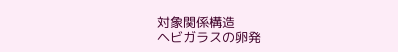対象関係構造
ヘビガラスの卵発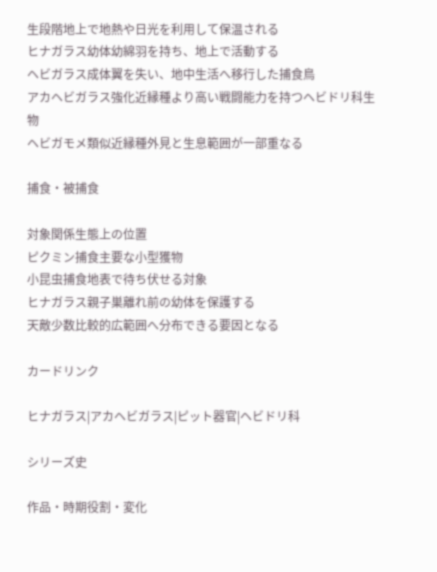生段階地上で地熱や日光を利用して保温される
ヒナガラス幼体幼綿羽を持ち、地上で活動する
ヘビガラス成体翼を失い、地中生活へ移行した捕食鳥
アカヘビガラス強化近縁種より高い戦闘能力を持つヘビドリ科生物
ヘビガモメ類似近縁種外見と生息範囲が一部重なる

捕食・被捕食

対象関係生態上の位置
ピクミン捕食主要な小型獲物
小昆虫捕食地表で待ち伏せる対象
ヒナガラス親子巣離れ前の幼体を保護する
天敵少数比較的広範囲へ分布できる要因となる

カードリンク

ヒナガラス|アカヘビガラス|ピット器官|ヘビドリ科

シリーズ史

作品・時期役割・変化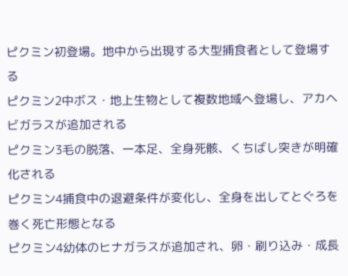ピクミン初登場。地中から出現する大型捕食者として登場する
ピクミン2中ボス・地上生物として複数地域へ登場し、アカヘビガラスが追加される
ピクミン3毛の脱落、一本足、全身死骸、くちばし突きが明確化される
ピクミン4捕食中の退避条件が変化し、全身を出してとぐろを巻く死亡形態となる
ピクミン4幼体のヒナガラスが追加され、卵・刷り込み・成長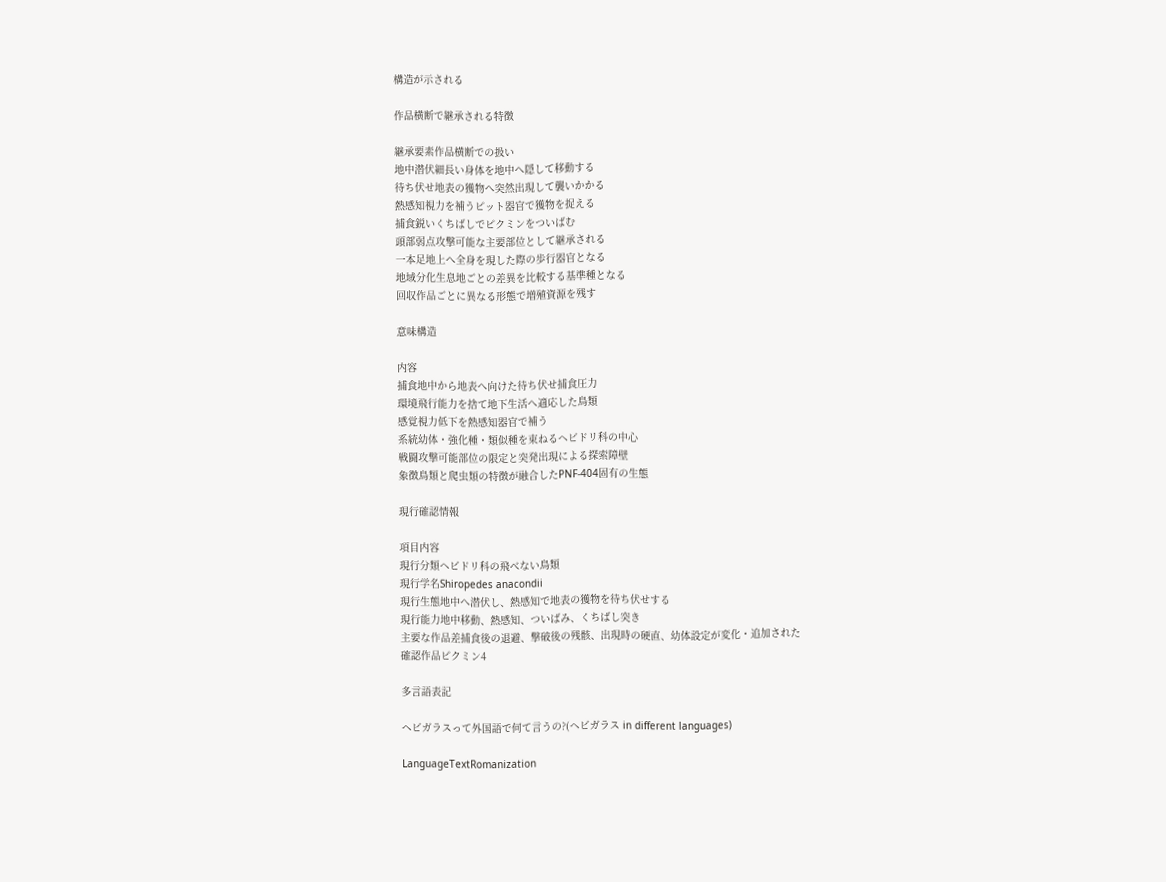構造が示される

作品横断で継承される特徴

継承要素作品横断での扱い
地中潜伏細長い身体を地中へ隠して移動する
待ち伏せ地表の獲物へ突然出現して襲いかかる
熱感知視力を補うピット器官で獲物を捉える
捕食鋭いくちばしでピクミンをついばむ
頭部弱点攻撃可能な主要部位として継承される
一本足地上へ全身を現した際の歩行器官となる
地域分化生息地ごとの差異を比較する基準種となる
回収作品ごとに異なる形態で増殖資源を残す

意味構造

内容
捕食地中から地表へ向けた待ち伏せ捕食圧力
環境飛行能力を捨て地下生活へ適応した鳥類
感覚視力低下を熱感知器官で補う
系統幼体・強化種・類似種を束ねるヘビドリ科の中心
戦闘攻撃可能部位の限定と突発出現による探索障壁
象徴鳥類と爬虫類の特徴が融合したPNF-404固有の生態

現行確認情報

項目内容
現行分類ヘビドリ科の飛べない鳥類
現行学名Shiropedes anacondii
現行生態地中へ潜伏し、熱感知で地表の獲物を待ち伏せする
現行能力地中移動、熱感知、ついばみ、くちばし突き
主要な作品差捕食後の退避、撃破後の残骸、出現時の硬直、幼体設定が変化・追加された
確認作品ピクミン4

多言語表記

ヘビガラスって外国語で何て言うの?(ヘビガラス in different languages)

LanguageTextRomanization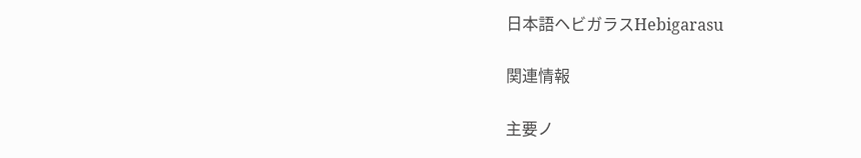日本語ヘビガラスHebigarasu

関連情報

主要ノ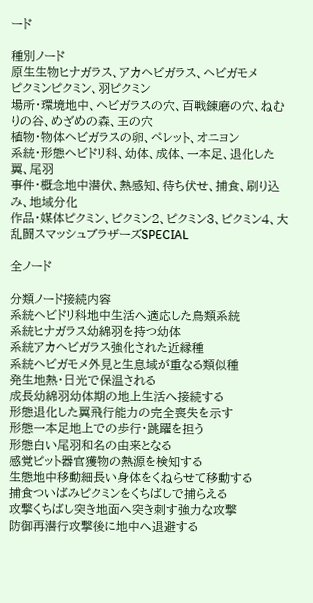ード

種別ノード
原生生物ヒナガラス、アカヘビガラス、ヘビガモメ
ピクミンピクミン、羽ピクミン
場所・環境地中、ヘビガラスの穴、百戦錬磨の穴、ねむりの谷、めざめの森、王の穴
植物・物体ヘビガラスの卵、ペレット、オニヨン
系統・形態ヘビドリ科、幼体、成体、一本足、退化した翼、尾羽
事件・概念地中潜伏、熱感知、待ち伏せ、捕食、刷り込み、地域分化
作品・媒体ピクミン、ピクミン2、ピクミン3、ピクミン4、大乱闘スマッシュブラザーズSPECIAL

全ノード

分類ノード接続内容
系統ヘビドリ科地中生活へ適応した鳥類系統
系統ヒナガラス幼綿羽を持つ幼体
系統アカヘビガラス強化された近縁種
系統ヘビガモメ外見と生息域が重なる類似種
発生地熱・日光で保温される
成長幼綿羽幼体期の地上生活へ接続する
形態退化した翼飛行能力の完全喪失を示す
形態一本足地上での歩行・跳躍を担う
形態白い尾羽和名の由来となる
感覚ピット器官獲物の熱源を検知する
生態地中移動細長い身体をくねらせて移動する
捕食ついばみピクミンをくちばしで捕らえる
攻撃くちばし突き地面へ突き刺す強力な攻撃
防御再潜行攻撃後に地中へ退避する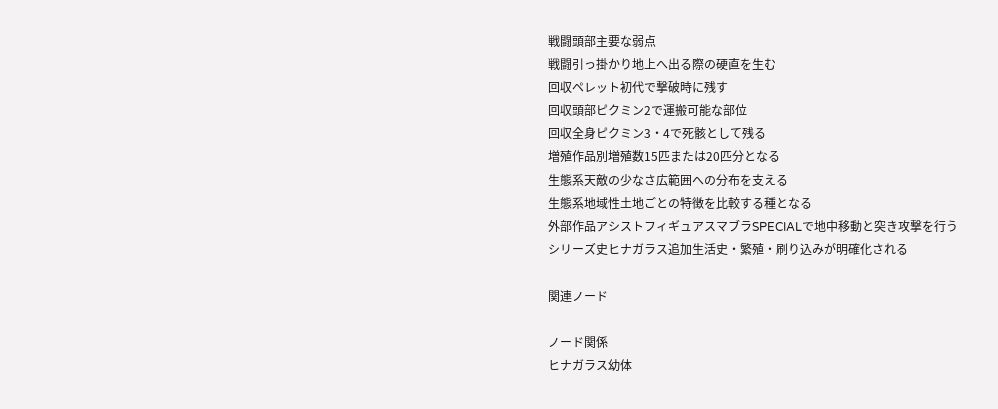戦闘頭部主要な弱点
戦闘引っ掛かり地上へ出る際の硬直を生む
回収ペレット初代で撃破時に残す
回収頭部ピクミン2で運搬可能な部位
回収全身ピクミン3・4で死骸として残る
増殖作品別増殖数15匹または20匹分となる
生態系天敵の少なさ広範囲への分布を支える
生態系地域性土地ごとの特徴を比較する種となる
外部作品アシストフィギュアスマブラSPECIALで地中移動と突き攻撃を行う
シリーズ史ヒナガラス追加生活史・繁殖・刷り込みが明確化される

関連ノード

ノード関係
ヒナガラス幼体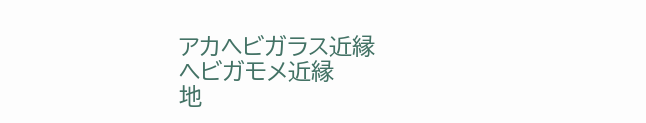アカヘビガラス近縁
ヘビガモメ近縁
地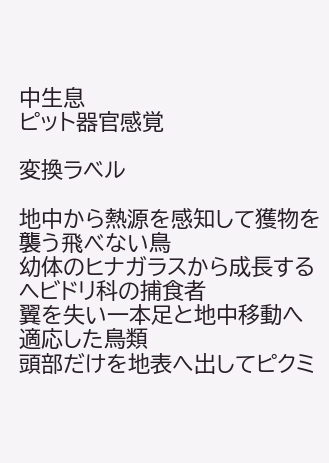中生息
ピット器官感覚

変換ラベル

地中から熱源を感知して獲物を襲う飛べない鳥
幼体のヒナガラスから成長するヘビドリ科の捕食者
翼を失い一本足と地中移動へ適応した鳥類
頭部だけを地表へ出してピクミ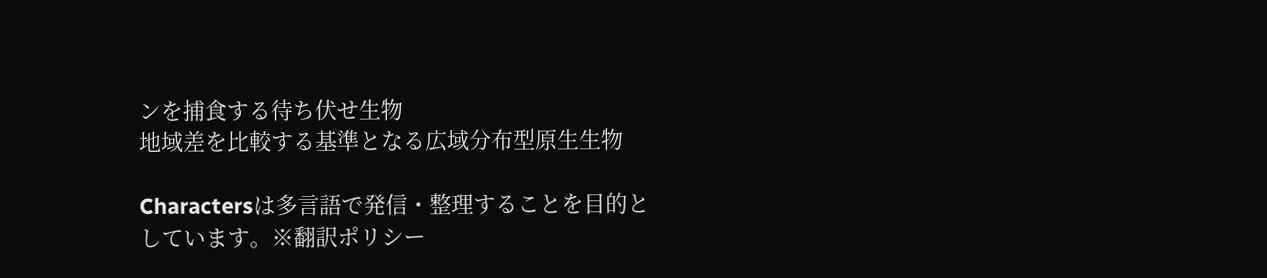ンを捕食する待ち伏せ生物
地域差を比較する基準となる広域分布型原生生物

Charactersは多言語で発信・整理することを目的としています。※翻訳ポリシー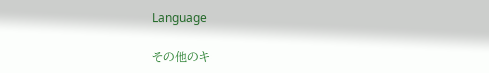Language

その他のキ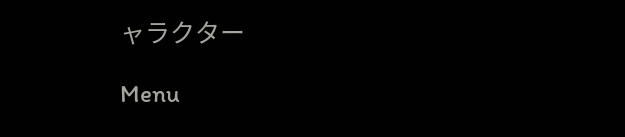ャラクター

Menu